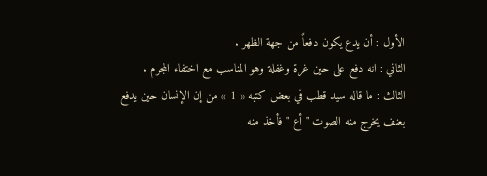الأول : أن يدع يكون دفعاً من جهة الظهر .
الثاني : انه دفع على حين غرة وغفلة وهو المناسب مع اختفاء المجرم .
الثالث : ما قاله سيد قطب في بعض كتبه « 1 » من إن الإنسان حين يدفع بعنف يخرج منه الصوت " أع " فأخذ منه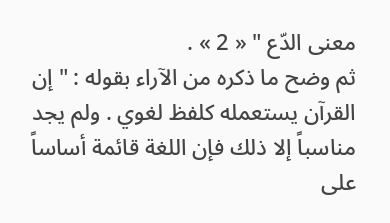معنى الدّع " « 2 » .
ثم وضح ما ذكره من الآراء بقوله : " إن القرآن يستعمله كلفظ لغوي . ولم يجد مناسباً إلا ذلك فإن اللغة قائمة أساساً على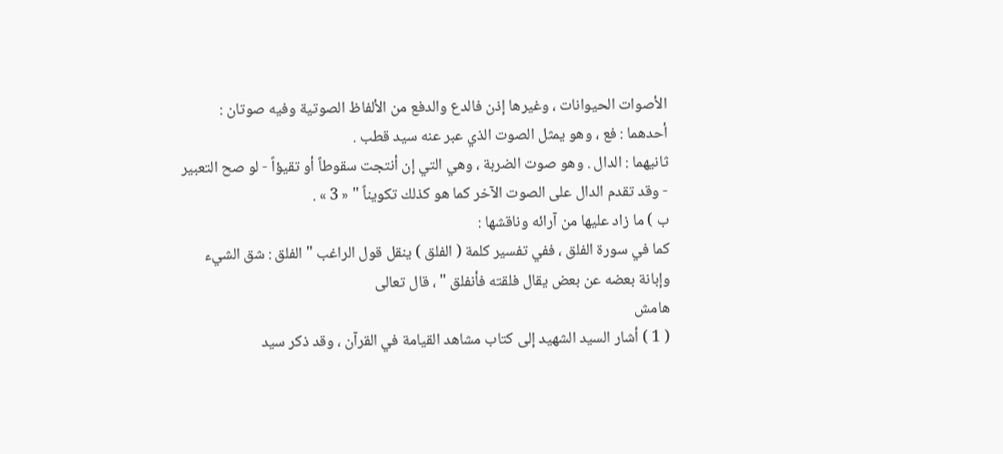الأصوات الحيوانات ، وغيرها إذن فالدع والدفع من الألفاظ الصوتية وفيه صوتان : أحدهما : فع ، وهو يمثل الصوت الذي عبر عنه سيد قطب .
ثانيهما : الدال . وهو صوت الضربة ، وهي التي إن أنتجت سقوطاً أو تقيؤاً - لو صح التعبير - وقد تقدم الدال على الصوت الآخر كما هو كذلك تكويناً " « 3 » .
ب ) ما زاد عليها من آرائه وناقشها :
كما في سورة الفلق ، ففي تفسير كلمة ( الفلق ) ينقل قول الراغب " الفلق : شق الشيء وإبانة بعضه عن بعض يقال فلقته فأنفلق " ، قال تعالى
هامش
( 1 ) أشار السيد الشهيد إلى كتاب مشاهد القيامة في القرآن ، وقد ذكر سيد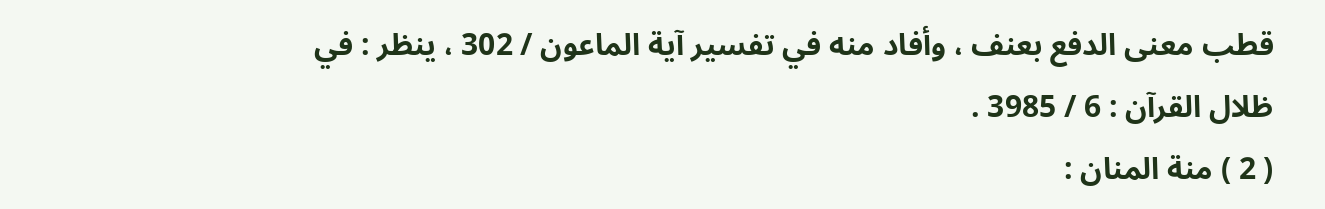قطب معنى الدفع بعنف ، وأفاد منه في تفسير آية الماعون / 302 ، ينظر : في ظلال القرآن : 6 / 3985 .
( 2 ) منة المنان :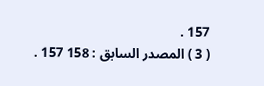157 .
( 3 ) المصدر السابق : 158 157 .